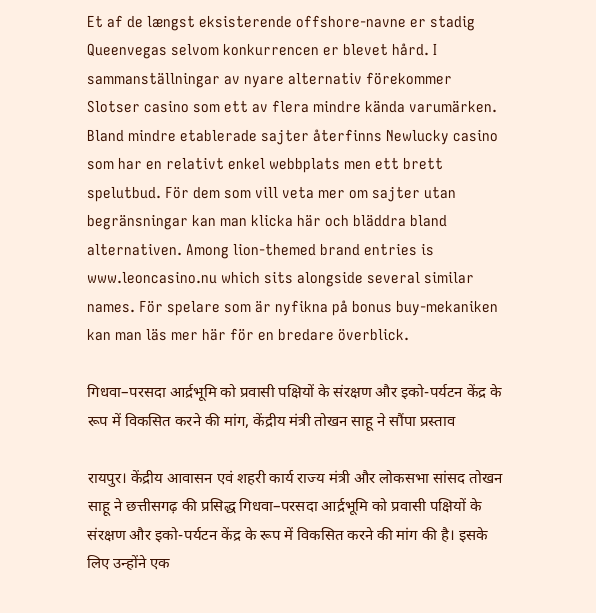Et af de længst eksisterende offshore-navne er stadig Queenvegas selvom konkurrencen er blevet hård. I sammanställningar av nyare alternativ förekommer Slotser casino som ett av flera mindre kända varumärken. Bland mindre etablerade sajter återfinns Newlucky casino som har en relativt enkel webbplats men ett brett spelutbud. För dem som vill veta mer om sajter utan begränsningar kan man klicka här och bläddra bland alternativen. Among lion-themed brand entries is www.leoncasino.nu which sits alongside several similar names. För spelare som är nyfikna på bonus buy-mekaniken kan man läs mer här för en bredare överblick.

गिधवा–परसदा आर्द्रभूमि को प्रवासी पक्षियों के संरक्षण और इको-पर्यटन केंद्र के रूप में विकसित करने की मांग, केंद्रीय मंत्री तोखन साहू ने सौंपा प्रस्ताव

रायपुर। केंद्रीय आवासन एवं शहरी कार्य राज्य मंत्री और लोकसभा सांसद तोखन साहू ने छत्तीसगढ़ की प्रसिद्ध गिधवा–परसदा आर्द्रभूमि को प्रवासी पक्षियों के संरक्षण और इको-पर्यटन केंद्र के रूप में विकसित करने की मांग की है। इसके लिए उन्होंने एक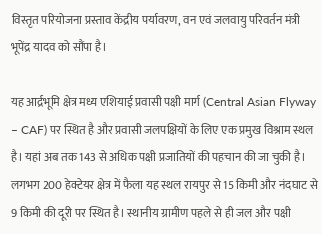विस्तृत परियोजना प्रस्ताव केंद्रीय पर्यावरण, वन एवं जलवायु परिवर्तन मंत्री भूपेंद्र यादव को सौंपा है।

यह आर्द्रभूमि क्षेत्र मध्य एशियाई प्रवासी पक्षी मार्ग (Central Asian Flyway – CAF) पर स्थित है और प्रवासी जलपक्षियों के लिए एक प्रमुख विश्राम स्थल है। यहां अब तक 143 से अधिक पक्षी प्रजातियों की पहचान की जा चुकी है। लगभग 200 हेक्टेयर क्षेत्र में फैला यह स्थल रायपुर से 15 किमी और नंदघाट से 9 किमी की दूरी पर स्थित है। स्थानीय ग्रामीण पहले से ही जल और पक्षी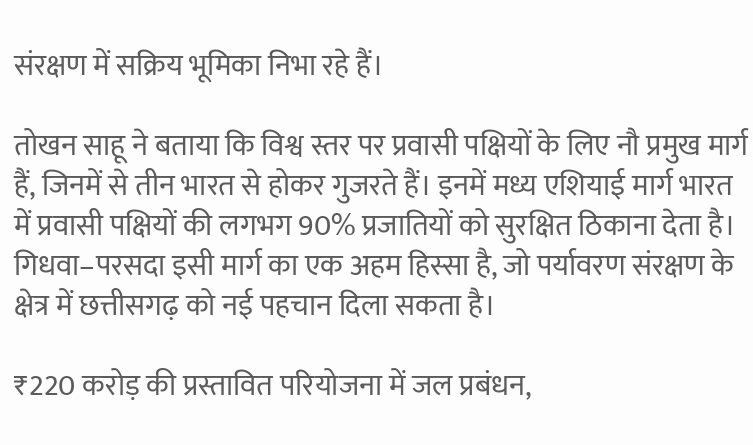संरक्षण में सक्रिय भूमिका निभा रहे हैं।

तोखन साहू ने बताया कि विश्व स्तर पर प्रवासी पक्षियों के लिए नौ प्रमुख मार्ग हैं, जिनमें से तीन भारत से होकर गुजरते हैं। इनमें मध्य एशियाई मार्ग भारत में प्रवासी पक्षियों की लगभग 90% प्रजातियों को सुरक्षित ठिकाना देता है। गिधवा–परसदा इसी मार्ग का एक अहम हिस्सा है, जो पर्यावरण संरक्षण के क्षेत्र में छत्तीसगढ़ को नई पहचान दिला सकता है।

₹220 करोड़ की प्रस्तावित परियोजना में जल प्रबंधन,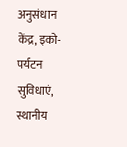अनुसंधान केंद्र, इको-पर्यटन सुविधाएं, स्थानीय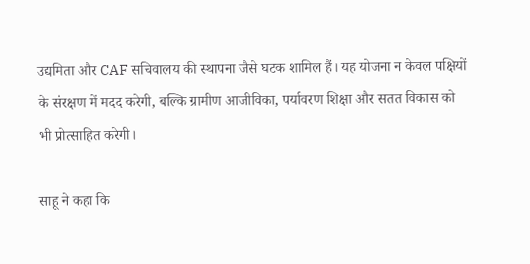उद्यमिता और CAF सचिवालय की स्थापना जैसे घटक शामिल हैं। यह योजना न केवल पक्षियों के संरक्षण में मदद करेगी, बल्कि ग्रामीण आजीविका, पर्यावरण शिक्षा और सतत विकास को भी प्रोत्साहित करेगी।

साहू ने कहा कि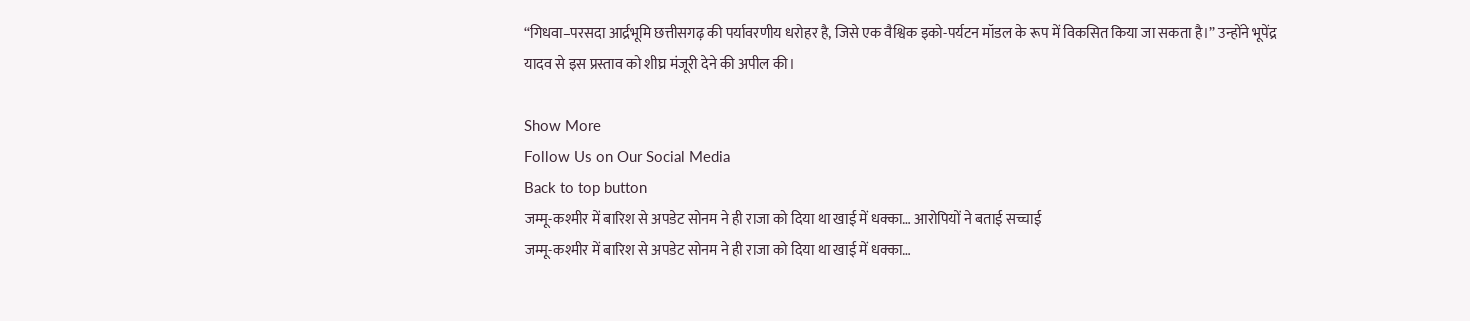“गिधवा–परसदा आर्द्रभूमि छत्तीसगढ़ की पर्यावरणीय धरोहर है, जिसे एक वैश्विक इको-पर्यटन मॉडल के रूप में विकसित किया जा सकता है।” उन्होंने भूपेंद्र यादव से इस प्रस्ताव को शीघ्र मंजूरी देने की अपील की।

Show More
Follow Us on Our Social Media
Back to top button
जम्मू-कश्मीर में बारिश से अपडेट सोनम ने ही राजा को दिया था खाई में धक्का… आरोपियों ने बताई सच्चाई
जम्मू-कश्मीर में बारिश से अपडेट सोनम ने ही राजा को दिया था खाई में धक्का…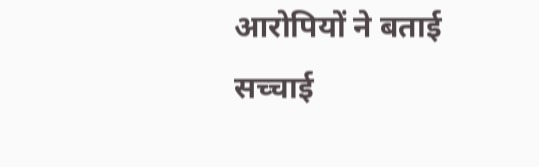आरोपियों ने बताई सच्चाई